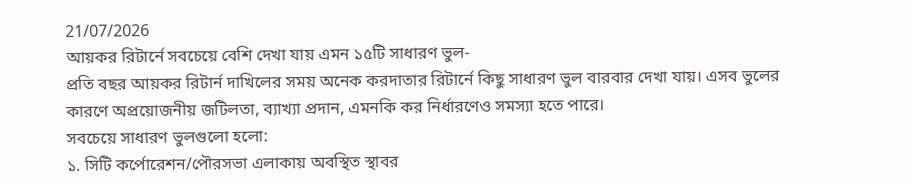21/07/2026
আয়কর রিটার্নে সবচেয়ে বেশি দেখা যায় এমন ১৫টি সাধারণ ভুল-
প্রতি বছর আয়কর রিটার্ন দাখিলের সময় অনেক করদাতার রিটার্নে কিছু সাধারণ ভুল বারবার দেখা যায়। এসব ভুলের কারণে অপ্রয়োজনীয় জটিলতা, ব্যাখ্যা প্রদান, এমনকি কর নির্ধারণেও সমস্যা হতে পারে।
সবচেয়ে সাধারণ ভুলগুলো হলো:
১. সিটি কর্পোরেশন/পৌরসভা এলাকায় অবস্থিত স্থাবর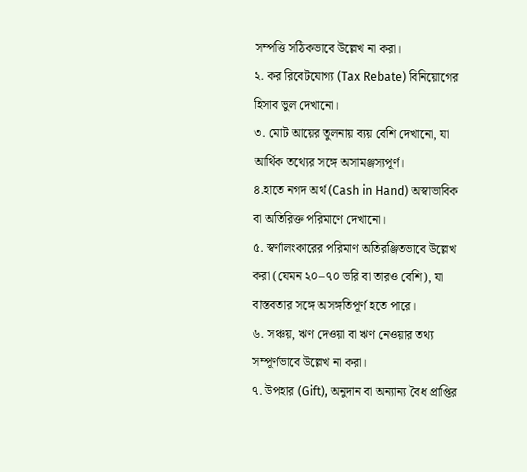সম্পত্তি সঠিকভাবে উল্লেখ না করা।
২. কর রিবেটযোগ্য (Tax Rebate) বিনিয়োগের হিসাব ভুল দেখানো।
৩. মোট আয়ের তুলনায় ব্যয় বেশি দেখানো, যা আর্থিক তথ্যের সঙ্গে অসামঞ্জস্যপূর্ণ।
৪.হাতে নগদ অর্থ (Cash in Hand) অস্বাভাবিক বা অতিরিক্ত পরিমাণে দেখানো।
৫. স্বর্ণালংকারের পরিমাণ অতিরঞ্জিতভাবে উল্লেখ করা (যেমন ২০–৭০ ভরি বা তারও বেশি), যা বাস্তবতার সঙ্গে অসঙ্গতিপূর্ণ হতে পারে।
৬. সঞ্চয়, ঋণ দেওয়া বা ঋণ নেওয়ার তথ্য সম্পূর্ণভাবে উল্লেখ না করা।
৭. উপহার (Gift), অনুদান বা অন্যান্য বৈধ প্রাপ্তির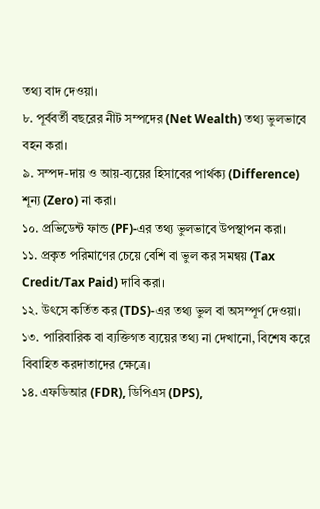তথ্য বাদ দেওয়া।
৮. পূর্ববর্তী বছরের নীট সম্পদের (Net Wealth) তথ্য ভুলভাবে বহন করা।
৯. সম্পদ-দায় ও আয়-ব্যয়ের হিসাবের পার্থক্য (Difference) শূন্য (Zero) না করা।
১০. প্রভিডেন্ট ফান্ড (PF)-এর তথ্য ভুলভাবে উপস্থাপন করা।
১১. প্রকৃত পরিমাণের চেয়ে বেশি বা ভুল কর সমন্বয় (Tax Credit/Tax Paid) দাবি করা।
১২. উৎসে কর্তিত কর (TDS)-এর তথ্য ভুল বা অসম্পূর্ণ দেওয়া।
১৩. পারিবারিক বা ব্যক্তিগত ব্যয়ের তথ্য না দেখানো, বিশেষ করে বিবাহিত করদাতাদের ক্ষেত্রে।
১৪. এফডিআর (FDR), ডিপিএস (DPS),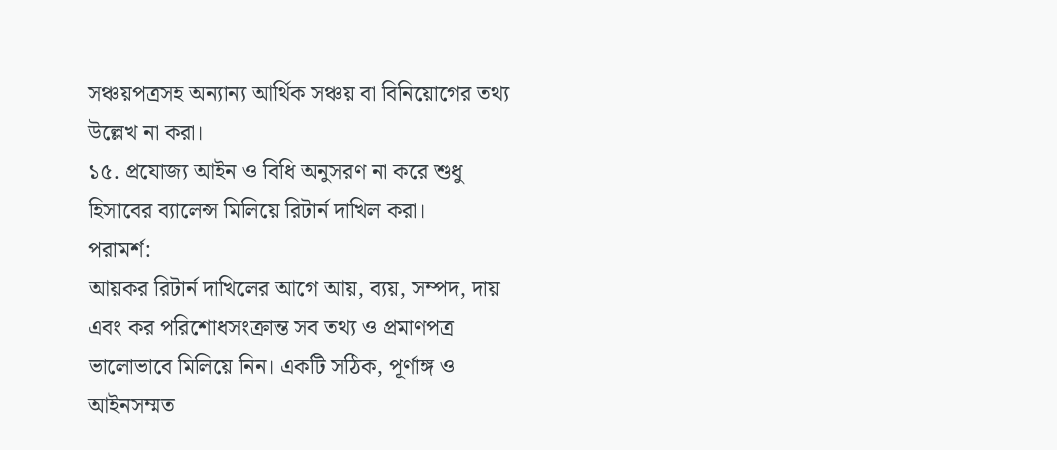সঞ্চয়পত্রসহ অন্যান্য আর্থিক সঞ্চয় বা বিনিয়োগের তথ্য উল্লেখ না করা।
১৫. প্রযোজ্য আইন ও বিধি অনুসরণ না করে শুধু হিসাবের ব্যালেন্স মিলিয়ে রিটার্ন দাখিল করা।
পরামর্শ:
আয়কর রিটার্ন দাখিলের আগে আয়, ব্যয়, সম্পদ, দায় এবং কর পরিশোধসংক্রান্ত সব তথ্য ও প্রমাণপত্র ভালোভাবে মিলিয়ে নিন। একটি সঠিক, পূর্ণাঙ্গ ও আইনসম্মত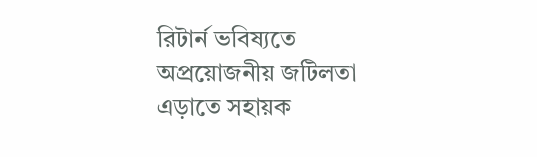রিটার্ন ভবিষ্যতে অপ্রয়োজনীয় জটিলতা এড়াতে সহায়ক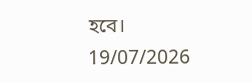হবে।
19/07/2026